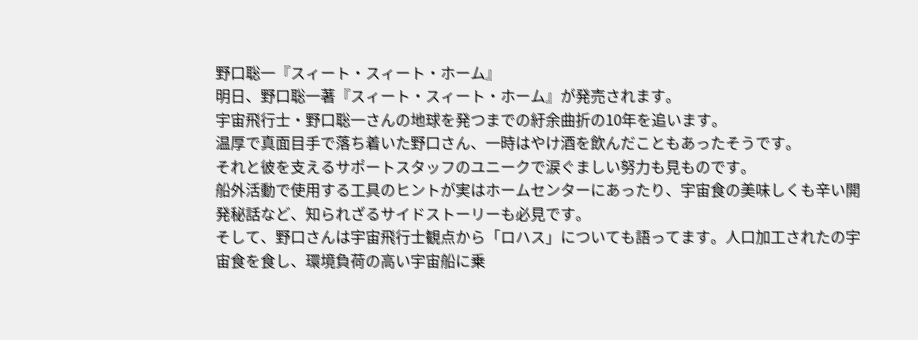野口聡一『スィート・スィート・ホーム』
明日、野口聡一著『スィート・スィート・ホーム』が発売されます。
宇宙飛行士・野口聡一さんの地球を発つまでの紆余曲折の10年を追います。
温厚で真面目手で落ち着いた野口さん、一時はやけ酒を飲んだこともあったそうです。
それと彼を支えるサポートスタッフのユニークで涙ぐましい努力も見ものです。
船外活動で使用する工具のヒントが実はホームセンターにあったり、宇宙食の美味しくも辛い開発秘話など、知られざるサイドストーリーも必見です。
そして、野口さんは宇宙飛行士観点から「ロハス」についても語ってます。人口加工されたの宇宙食を食し、環境負荷の高い宇宙船に乗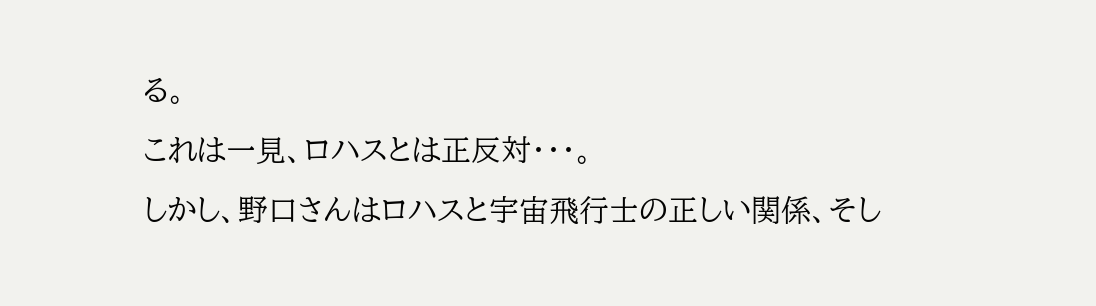る。
これは一見、ロハスとは正反対・・・。
しかし、野口さんはロハスと宇宙飛行士の正しい関係、そし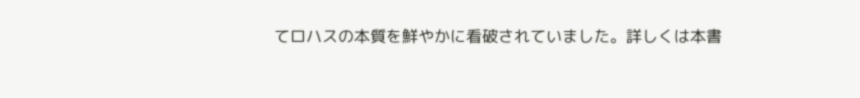てロハスの本質を鮮やかに看破されていました。詳しくは本書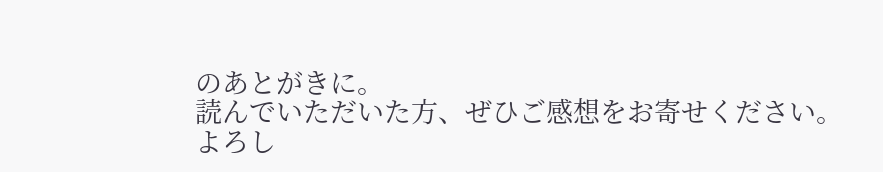のあとがきに。
読んでいただいた方、ぜひご感想をお寄せください。
よろし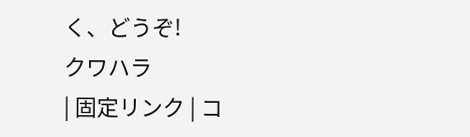く、どうぞ!
クワハラ
| 固定リンク | コ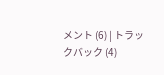メント (6) | トラックバック (4)